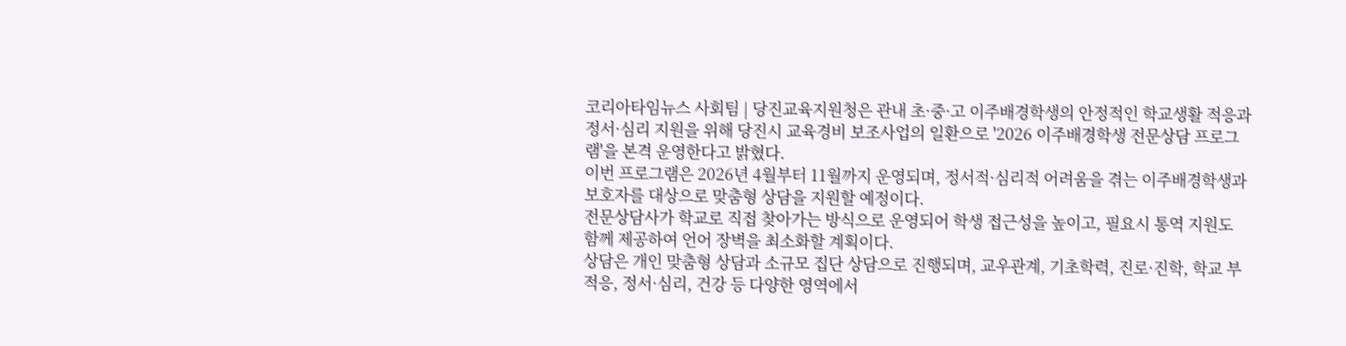코리아타임뉴스 사회팀 | 당진교육지원청은 관내 초·중·고 이주배경학생의 안정적인 학교생활 적응과 정서·심리 지원을 위해 당진시 교육경비 보조사업의 일환으로 '2026 이주배경학생 전문상담 프로그램'을 본격 운영한다고 밝혔다.
이번 프로그램은 2026년 4월부터 11월까지 운영되며, 정서적·심리적 어려움을 겪는 이주배경학생과 보호자를 대상으로 맞춤형 상담을 지원할 예정이다.
전문상담사가 학교로 직접 찾아가는 방식으로 운영되어 학생 접근성을 높이고, 필요시 통역 지원도 함께 제공하여 언어 장벽을 최소화할 계획이다.
상담은 개인 맞춤형 상담과 소규모 집단 상담으로 진행되며, 교우관계, 기초학력, 진로·진학, 학교 부적응, 정서·심리, 건강 등 다양한 영역에서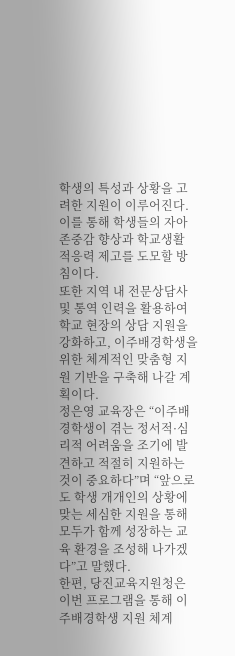학생의 특성과 상황을 고려한 지원이 이루어진다.
이를 통해 학생들의 자아존중감 향상과 학교생활 적응력 제고를 도모할 방침이다.
또한 지역 내 전문상담사 및 통역 인력을 활용하여 학교 현장의 상담 지원을 강화하고, 이주배경학생을 위한 체계적인 맞춤형 지원 기반을 구축해 나갈 계획이다.
정은영 교육장은 “이주배경학생이 겪는 정서적·심리적 어려움을 조기에 발견하고 적절히 지원하는 것이 중요하다”며 “앞으로도 학생 개개인의 상황에 맞는 세심한 지원을 통해 모두가 함께 성장하는 교육 환경을 조성해 나가겠다”고 말했다.
한편, 당진교육지원청은 이번 프로그램을 통해 이주배경학생 지원 체계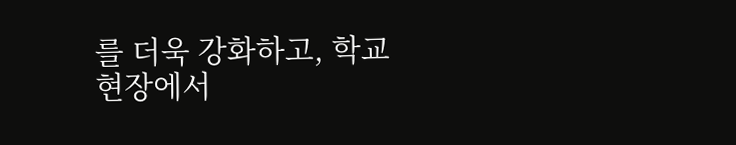를 더욱 강화하고, 학교 현장에서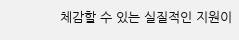체감할 수 있는 실질적인 지원이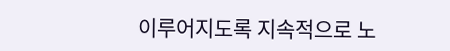이루어지도록 지속적으로 노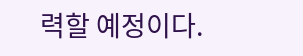력할 예정이다.